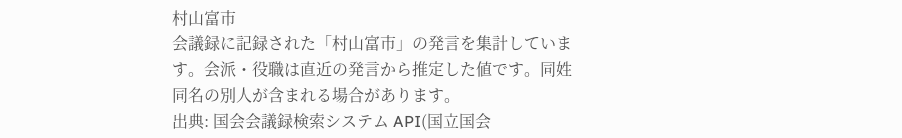村山富市
会議録に記録された「村山富市」の発言を集計しています。会派・役職は直近の発言から推定した値です。同姓同名の別人が含まれる場合があります。
出典: 国会会議録検索システム API(国立国会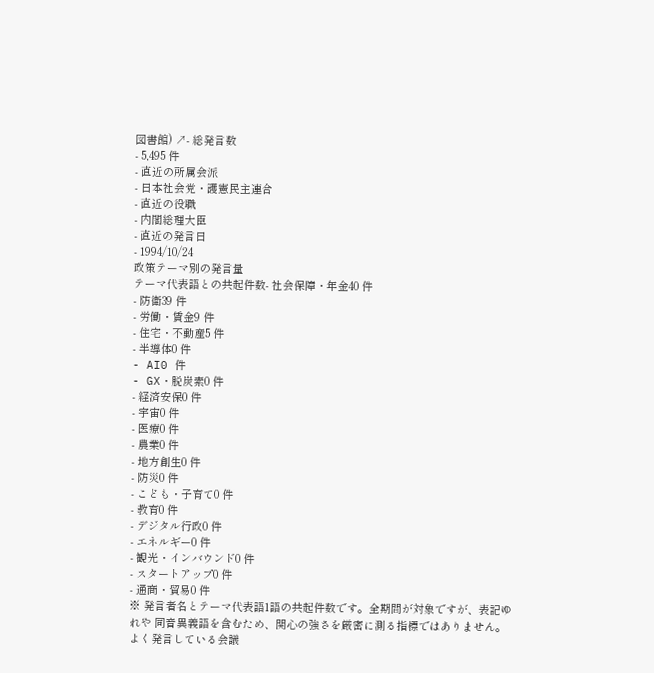図書館) ↗- 総発言数
- 5,495 件
- 直近の所属会派
- 日本社会党・護憲民主連合
- 直近の役職
- 内閣総理大臣
- 直近の発言日
- 1994/10/24
政策テーマ別の発言量
テーマ代表語との共起件数- 社会保障・年金40 件
- 防衛39 件
- 労働・賃金9 件
- 住宅・不動産5 件
- 半導体0 件
- AI0 件
- GX・脱炭素0 件
- 経済安保0 件
- 宇宙0 件
- 医療0 件
- 農業0 件
- 地方創生0 件
- 防災0 件
- こども・子育て0 件
- 教育0 件
- デジタル行政0 件
- エネルギー0 件
- 観光・インバウンド0 件
- スタートアップ0 件
- 通商・貿易0 件
※ 発言者名とテーマ代表語1語の共起件数です。全期間が対象ですが、表記ゆれや 同音異義語を含むため、関心の強さを厳密に測る指標ではありません。
よく発言している会議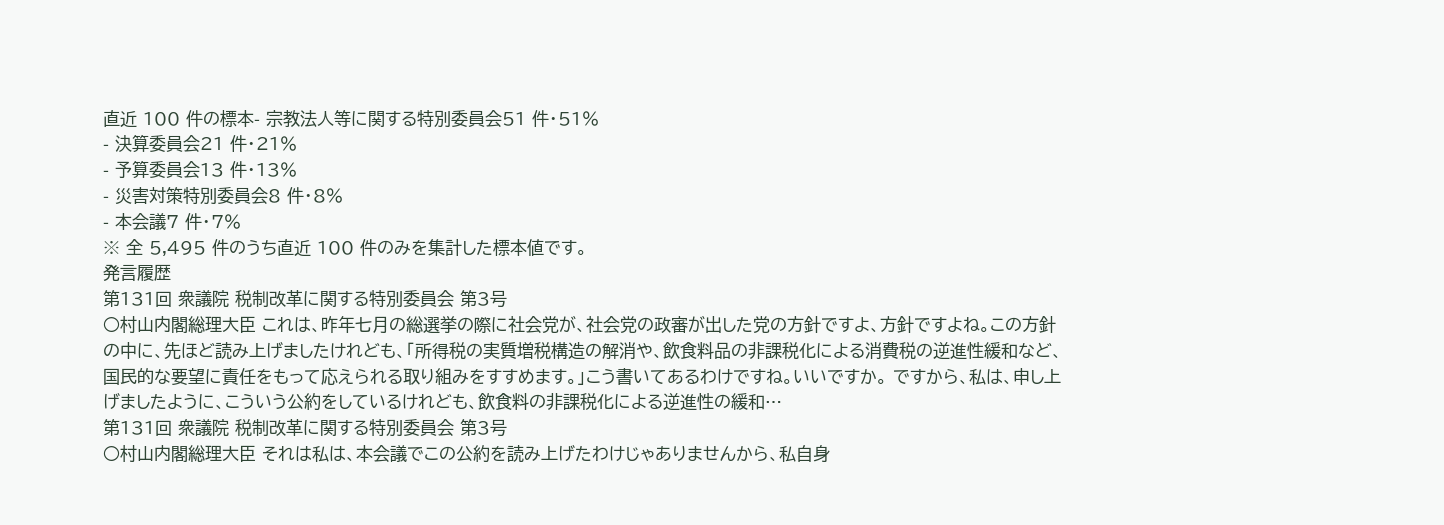直近 100 件の標本- 宗教法人等に関する特別委員会51 件・51%
- 決算委員会21 件・21%
- 予算委員会13 件・13%
- 災害対策特別委員会8 件・8%
- 本会議7 件・7%
※ 全 5,495 件のうち直近 100 件のみを集計した標本値です。
発言履歴
第131回 衆議院 税制改革に関する特別委員会 第3号
○村山内閣総理大臣 これは、昨年七月の総選挙の際に社会党が、社会党の政審が出した党の方針ですよ、方針ですよね。この方針の中に、先ほど読み上げましたけれども、「所得税の実質増税構造の解消や、飲食料品の非課税化による消費税の逆進性緩和など、国民的な要望に責任をもって応えられる取り組みをすすめます。」こう書いてあるわけですね。いいですか。 ですから、私は、申し上げましたように、こういう公約をしているけれども、飲食料の非課税化による逆進性の緩和…
第131回 衆議院 税制改革に関する特別委員会 第3号
○村山内閣総理大臣 それは私は、本会議でこの公約を読み上げたわけじゃありませんから、私自身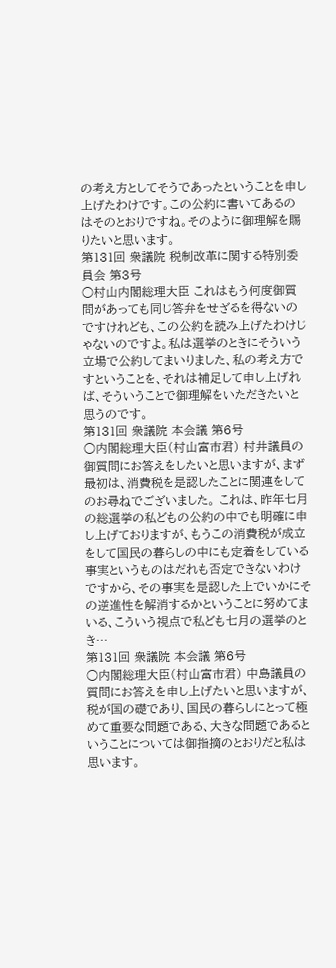の考え方としてそうであったということを申し上げたわけです。この公約に書いてあるのはそのとおりですね。そのように御理解を賜りたいと思います。
第131回 衆議院 税制改革に関する特別委員会 第3号
○村山内閣総理大臣 これはもう何度御質問があっても同じ答弁をせざるを得ないのですけれども、この公約を読み上げたわけじゃないのですよ。私は選挙のときにそういう立場で公約してまいりました、私の考え方ですということを、それは補足して申し上げれば、そういうことで御理解をいただきたいと思うのです。
第131回 衆議院 本会議 第6号
○内閣総理大臣(村山富市君) 村井議員の御質問にお答えをしたいと思いますが、まず最初は、消費税を是認したことに関連をしてのお尋ねでございました。 これは、昨年七月の総選挙の私どもの公約の中でも明確に申し上げておりますが、もうこの消費税が成立をして国民の暮らしの中にも定着をしている事実というものはだれも否定できないわけですから、その事実を是認した上でいかにその逆進性を解消するかということに努めてまいる、こういう視点で私ども七月の選挙のとき…
第131回 衆議院 本会議 第6号
○内閣総理大臣(村山富市君) 中島議員の質問にお答えを申し上げたいと思いますが、税が国の礎であり、国民の暮らしにとって極めて重要な問題である、大きな問題であるということについては御指摘のとおりだと私は思います。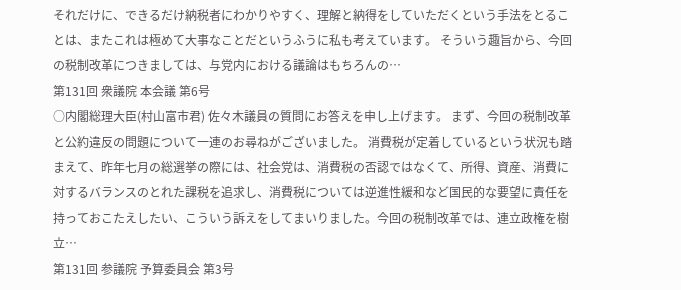それだけに、できるだけ納税者にわかりやすく、理解と納得をしていただくという手法をとることは、またこれは極めて大事なことだというふうに私も考えています。 そういう趣旨から、今回の税制改革につきましては、与党内における議論はもちろんの…
第131回 衆議院 本会議 第6号
○内閣総理大臣(村山富市君) 佐々木議員の質問にお答えを申し上げます。 まず、今回の税制改革と公約違反の問題について一連のお尋ねがございました。 消費税が定着しているという状況も踏まえて、昨年七月の総選挙の際には、社会党は、消費税の否認ではなくて、所得、資産、消費に対するバランスのとれた課税を追求し、消費税については逆進性緩和など国民的な要望に責任を持っておこたえしたい、こういう訴えをしてまいりました。今回の税制改革では、連立政権を樹立…
第131回 参議院 予算委員会 第3号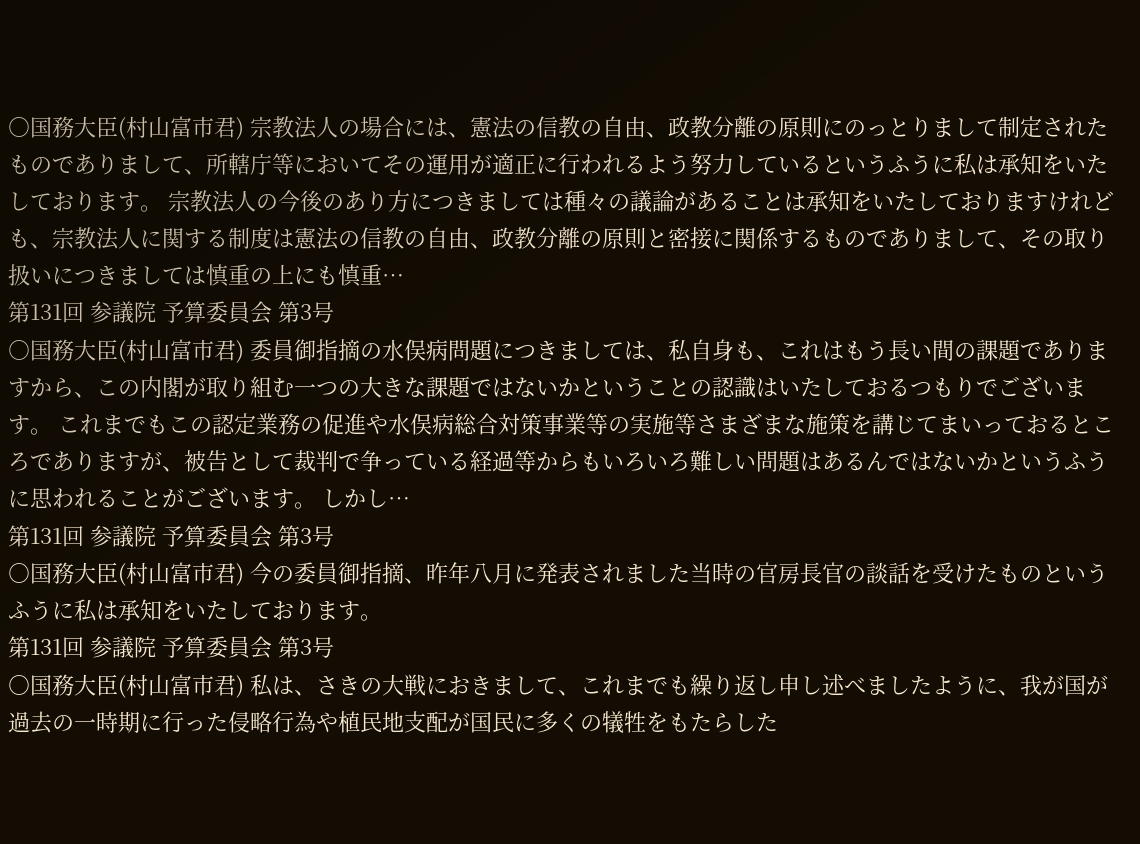○国務大臣(村山富市君) 宗教法人の場合には、憲法の信教の自由、政教分離の原則にのっとりまして制定されたものでありまして、所轄庁等においてその運用が適正に行われるよう努力しているというふうに私は承知をいたしております。 宗教法人の今後のあり方につきましては種々の議論があることは承知をいたしておりますけれども、宗教法人に関する制度は憲法の信教の自由、政教分離の原則と密接に関係するものでありまして、その取り扱いにつきましては慎重の上にも慎重…
第131回 参議院 予算委員会 第3号
○国務大臣(村山富市君) 委員御指摘の水俣病問題につきましては、私自身も、これはもう長い間の課題でありますから、この内閣が取り組む一つの大きな課題ではないかということの認識はいたしておるつもりでございます。 これまでもこの認定業務の促進や水俣病総合対策事業等の実施等さまざまな施策を講じてまいっておるところでありますが、被告として裁判で争っている経過等からもいろいろ難しい問題はあるんではないかというふうに思われることがございます。 しかし…
第131回 参議院 予算委員会 第3号
○国務大臣(村山富市君) 今の委員御指摘、昨年八月に発表されました当時の官房長官の談話を受けたものというふうに私は承知をいたしております。
第131回 参議院 予算委員会 第3号
○国務大臣(村山富市君) 私は、さきの大戦におきまして、これまでも繰り返し申し述べましたように、我が国が過去の一時期に行った侵略行為や植民地支配が国民に多くの犠牲をもたらした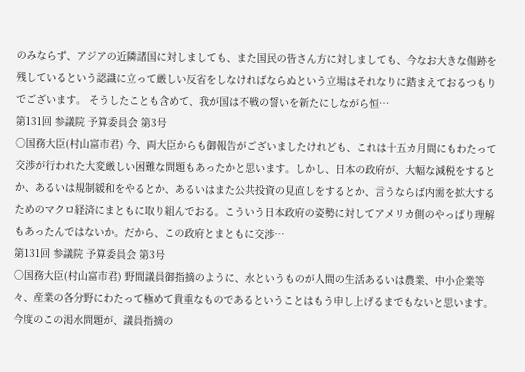のみならず、アジアの近隣諸国に対しましても、また国民の皆さん方に対しましても、今なお大きな傷跡を残しているという認識に立って厳しい反省をしなければならぬという立場はそれなりに踏まえておるつもりでございます。 そうしたことも含めて、我が国は不戦の誓いを新たにしながら恒…
第131回 参議院 予算委員会 第3号
○国務大臣(村山富市君) 今、両大臣からも御報告がございましたけれども、これは十五カ月間にもわたって交渉が行われた大変厳しい困難な問題もあったかと思います。しかし、日本の政府が、大幅な減税をするとか、あるいは規制緩和をやるとか、あるいはまた公共投資の見直しをするとか、言うならば内需を拡大するためのマクロ経済にまともに取り組んでおる。こういう日本政府の姿勢に対してアメリカ側のやっぱり理解もあったんではないか。だから、この政府とまともに交渉…
第131回 参議院 予算委員会 第3号
○国務大臣(村山富市君) 野間議員御指摘のように、水というものが人間の生活あるいは農業、中小企業等々、産業の各分野にわたって極めて貴重なものであるということはもう申し上げるまでもないと思います。今度のこの渇水問題が、議員指摘の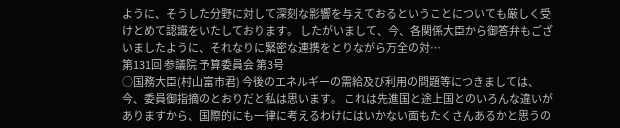ように、そうした分野に対して深刻な影響を与えておるということについても厳しく受けとめて認識をいたしております。 したがいまして、今、各関係大臣から御答弁もございましたように、それなりに緊密な連携をとりながら万全の対…
第131回 参議院 予算委員会 第3号
○国務大臣(村山富市君) 今後のエネルギーの需給及び利用の問題等につきましては、今、委員御指摘のとおりだと私は思います。 これは先進国と途上国とのいろんな違いがありますから、国際的にも一律に考えるわけにはいかない面もたくさんあるかと思うの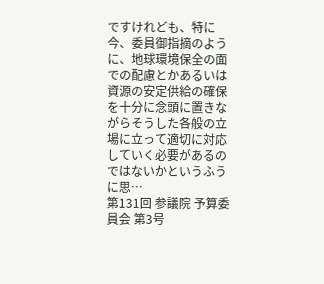ですけれども、特に今、委員御指摘のように、地球環境保全の面での配慮とかあるいは資源の安定供給の確保を十分に念頭に置きながらそうした各般の立場に立って適切に対応していく必要があるのではないかというふうに思…
第131回 参議院 予算委員会 第3号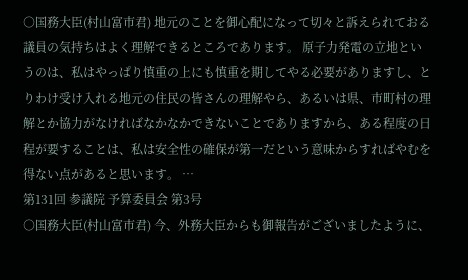○国務大臣(村山富市君) 地元のことを御心配になって切々と訴えられておる議員の気持ちはよく理解できるところであります。 原子力発電の立地というのは、私はやっぱり慎重の上にも慎重を期してやる必要がありますし、とりわけ受け入れる地元の住民の皆さんの理解やら、あるいは県、市町村の理解とか協力がなければなかなかできないことでありますから、ある程度の日程が要することは、私は安全性の確保が第一だという意味からすればやむを得ない点があると思います。 …
第131回 参議院 予算委員会 第3号
○国務大臣(村山富市君) 今、外務大臣からも御報告がございましたように、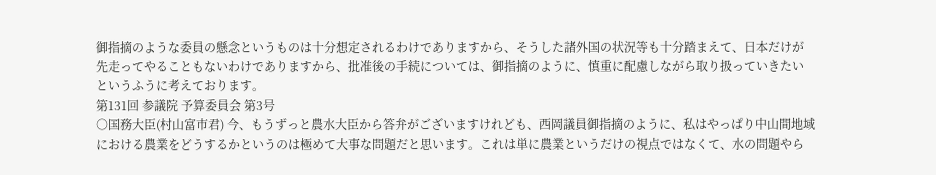御指摘のような委員の懸念というものは十分想定されるわけでありますから、そうした諸外国の状況等も十分踏まえて、日本だけが先走ってやることもないわけでありますから、批准後の手続については、御指摘のように、慎重に配慮しながら取り扱っていきたいというふうに考えております。
第131回 参議院 予算委員会 第3号
○国務大臣(村山富市君) 今、もうずっと農水大臣から答弁がございますけれども、西岡議員御指摘のように、私はやっぱり中山間地域における農業をどうするかというのは極めて大事な問題だと思います。これは単に農業というだけの視点ではなくて、水の問題やら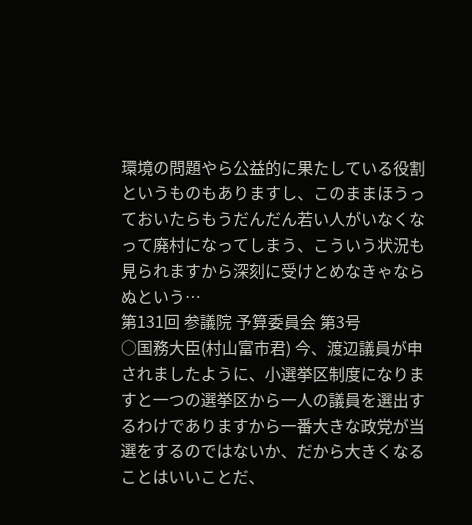環境の問題やら公益的に果たしている役割というものもありますし、このままほうっておいたらもうだんだん若い人がいなくなって廃村になってしまう、こういう状況も見られますから深刻に受けとめなきゃならぬという…
第131回 参議院 予算委員会 第3号
○国務大臣(村山富市君) 今、渡辺議員が申されましたように、小選挙区制度になりますと一つの選挙区から一人の議員を選出するわけでありますから一番大きな政党が当選をするのではないか、だから大きくなることはいいことだ、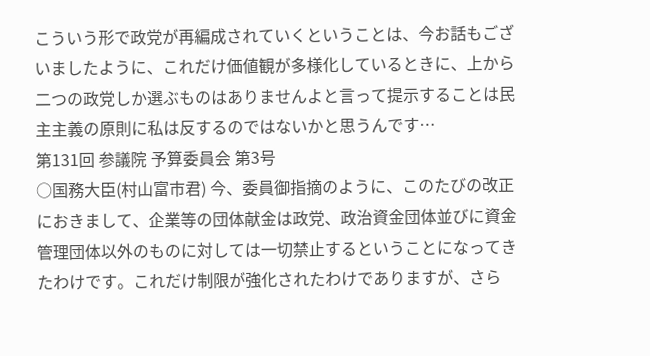こういう形で政党が再編成されていくということは、今お話もございましたように、これだけ価値観が多様化しているときに、上から二つの政党しか選ぶものはありませんよと言って提示することは民主主義の原則に私は反するのではないかと思うんです…
第131回 参議院 予算委員会 第3号
○国務大臣(村山富市君) 今、委員御指摘のように、このたびの改正におきまして、企業等の団体献金は政党、政治資金団体並びに資金管理団体以外のものに対しては一切禁止するということになってきたわけです。これだけ制限が強化されたわけでありますが、さら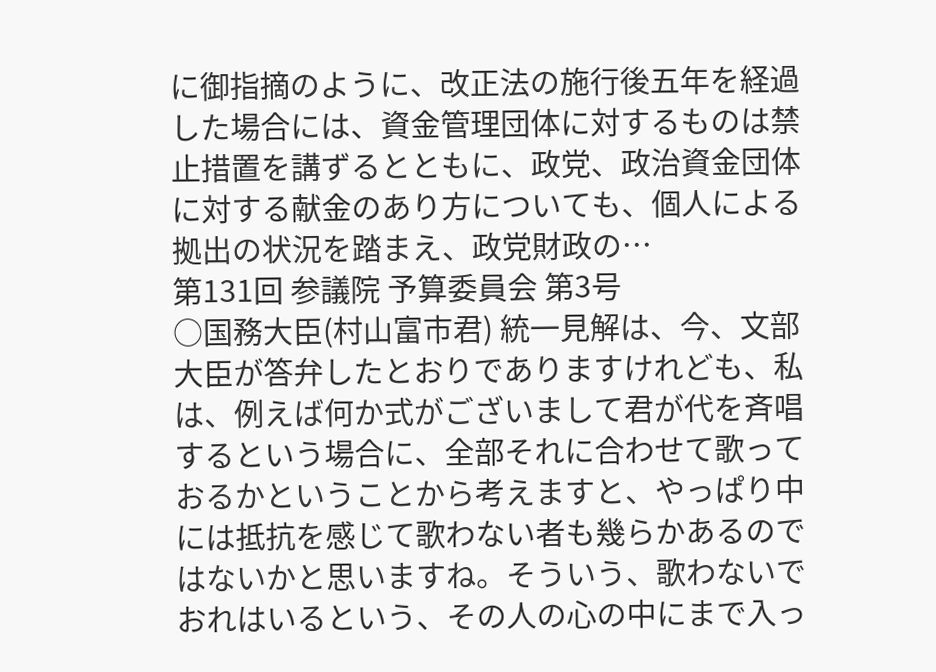に御指摘のように、改正法の施行後五年を経過した場合には、資金管理団体に対するものは禁止措置を講ずるとともに、政党、政治資金団体に対する献金のあり方についても、個人による拠出の状況を踏まえ、政党財政の…
第131回 参議院 予算委員会 第3号
○国務大臣(村山富市君) 統一見解は、今、文部大臣が答弁したとおりでありますけれども、私は、例えば何か式がございまして君が代を斉唱するという場合に、全部それに合わせて歌っておるかということから考えますと、やっぱり中には抵抗を感じて歌わない者も幾らかあるのではないかと思いますね。そういう、歌わないでおれはいるという、その人の心の中にまで入っ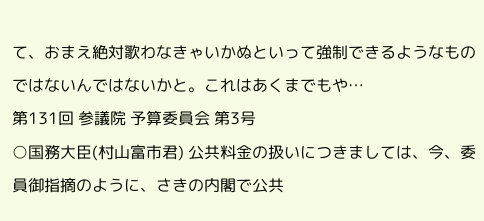て、おまえ絶対歌わなきゃいかぬといって強制できるようなものではないんではないかと。これはあくまでもや…
第131回 参議院 予算委員会 第3号
○国務大臣(村山富市君) 公共料金の扱いにつきましては、今、委員御指摘のように、さきの内閣で公共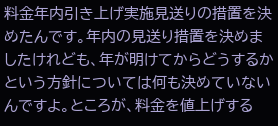料金年内引き上げ実施見送りの措置を決めたんです。年内の見送り措置を決めましたけれども、年が明けてからどうするかという方針については何も決めていないんですよ。ところが、料金を値上げする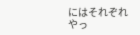にはそれぞれやっ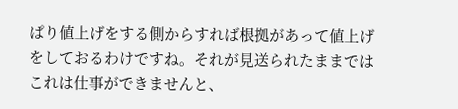ぱり値上げをする側からすれば根拠があって値上げをしておるわけですね。それが見送られたままではこれは仕事ができませんと、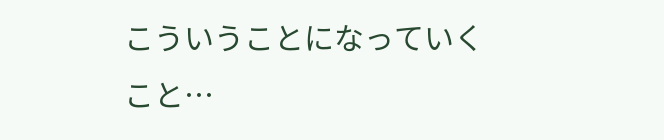こういうことになっていくこと…